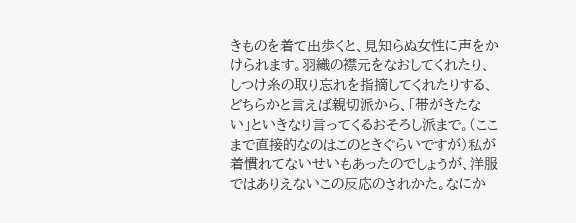きものを着て出歩くと、見知らぬ女性に声をかけられます。羽織の襟元をなおしてくれたり、しつけ糸の取り忘れを指摘してくれたりする、どちらかと言えば親切派から、「帯がきたない」といきなり言ってくるおそろし派まで。(ここまで直接的なのはこのときぐらいですが)私が着慣れてないせいもあったのでしょうが、洋服ではありえないこの反応のされかた。なにか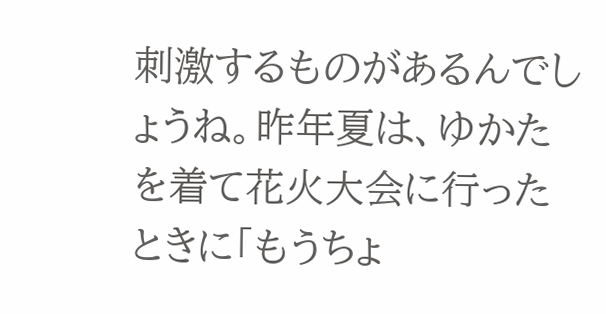刺激するものがあるんでしょうね。昨年夏は、ゆかたを着て花火大会に行ったときに「もうちょ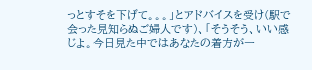っとすそを下げて。。。」とアドバイスを受け(駅で会った見知らぬご婦人です)、「そうそう、いい感じよ。今日見た中ではあなたの着方が一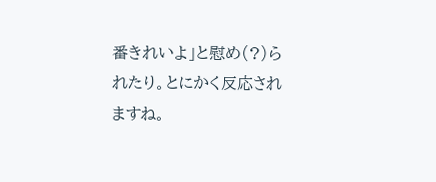番きれいよ」と慰め(?)られたり。とにかく反応されますね。